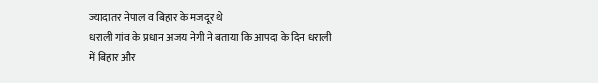ज्यादातर नेपाल व बिहार के मजदूर थे
धराली गांव के प्रधान अजय नेगी ने बताया कि आपदा के दिन धराली में बिहार और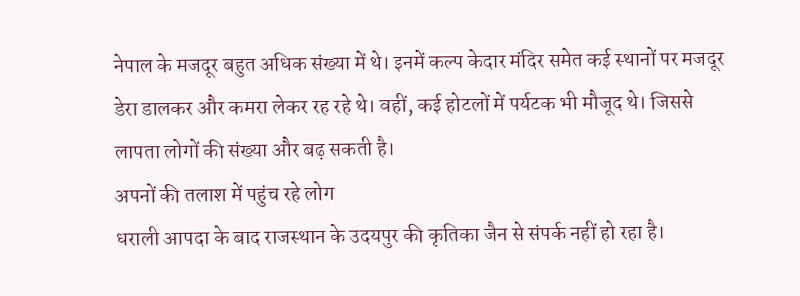नेपाल के मजदूर बहुत अधिक संख्या में थे। इनमें कल्प केदार मंदिर समेत कई स्थानों पर मजदूर डेरा डालकर और कमरा लेकर रह रहे थे। वहीं, कई होटलों में पर्यटक भी मौजूद थे। जिससे लापता लोगों की संख्या और बढ़ सकती है।
अपनों की तलाश में पहुंच रहे लोग
धराली आपदा के बाद राजस्थान के उदयपुर की कृतिका जैन से संपर्क नहीं हो रहा है।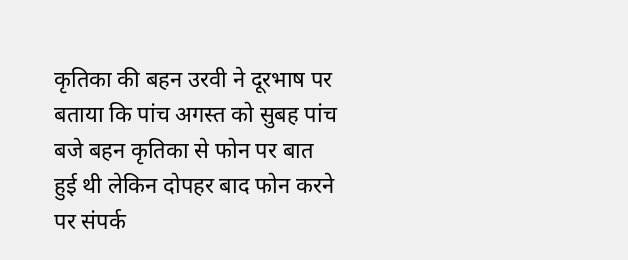कृतिका की बहन उरवी ने दूरभाष पर बताया कि पांच अगस्त को सुबह पांच बजे बहन कृतिका से फोन पर बात हुई थी लेकिन दोपहर बाद फोन करने पर संपर्क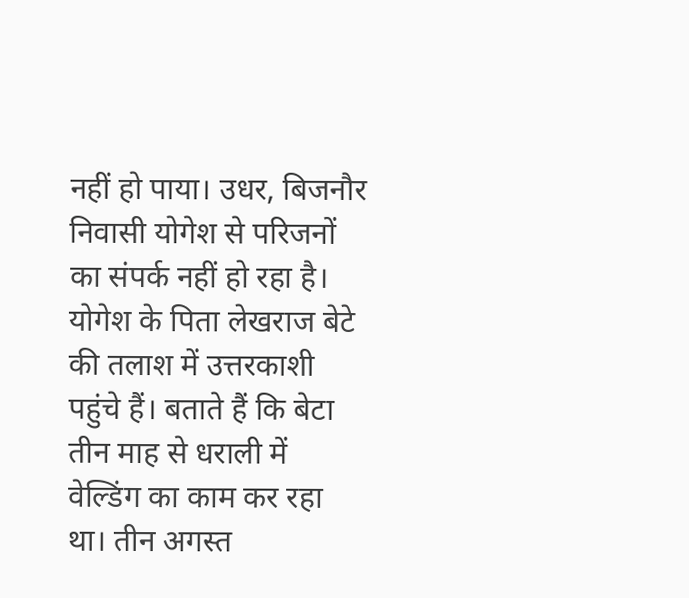नहीं हो पाया। उधर, बिजनौर निवासी योगेश से परिजनों का संपर्क नहीं हो रहा है। योगेश के पिता लेखराज बेटे की तलाश में उत्तरकाशी पहुंचे हैं। बताते हैं कि बेटा तीन माह से धराली में वेल्डिंग का काम कर रहा था। तीन अगस्त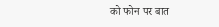को फोन पर बात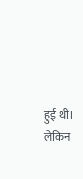हुई थी। लेकिन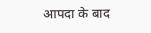आपदा के बाद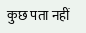कुछ पता नहीं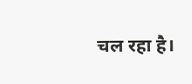चल रहा है।